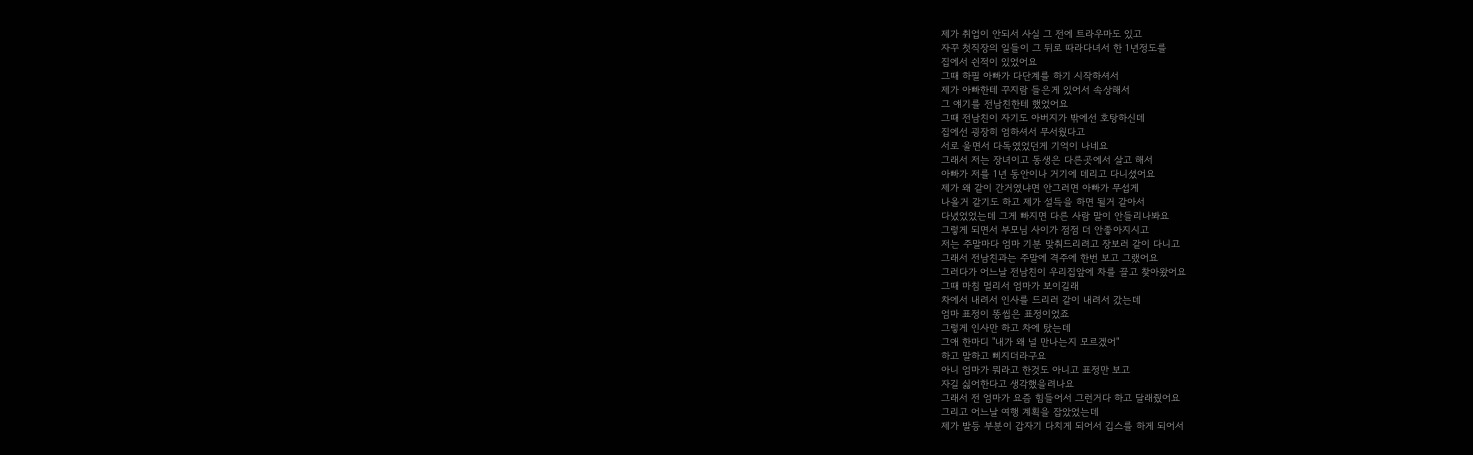제가 취업이 안되서 사실 그 전에 트라우마도 있고
자꾸 첫직장의 일들이 그 뒤로 따라다녀서 한 1년정도를
집에서 쉰적이 있었어요
그때 하필 아빠가 다단계를 하기 시작하셔서
제가 아빠한테 꾸지람 들은게 있어서 속상해서
그 얘기를 전남친한테 했었어요
그때 전남친이 자기도 아버지가 밖에선 호탕하신데
집에선 굉장히 엄하셔서 무서웠다고
서로 울면서 다독였었던게 기억이 나네요
그래서 저는 장녀이고 동생은 다른곳에서 살고 해서
아빠가 저를 1년 동안이나 거기에 데리고 다니셨어요
제가 왜 같이 간거였냐면 안그러면 아빠가 무섭게
나올거 같기도 하고 제가 설득을 하면 될거 같아서
다녔었었는데 그게 빠지면 다른 사람 말이 안들리나봐요
그렇게 되면서 부모님 사이가 점점 더 안좋아지시고
저는 주말마다 엄마 기분 맞춰드리려고 장보러 같이 다니고
그래서 전남친과는 주말에 격주에 한번 보고 그랬어요
그러다가 어느날 전남친이 우리집앞에 차를 끌고 찾아왔어요
그때 마침 멀리서 엄마가 보이길래
차에서 내려서 인사를 드리러 같이 내려서 갔는데
엄마 표정이 똥씹은 표정이었죠
그렇게 인사만 하고 차에 탔는데
그애 한마디 "내가 왜 널 만나는지 모르겠어"
하고 말하고 삐지더라구요
아니 엄마가 뭐라고 한것도 아니고 표정만 보고
자길 싫어한다고 생각했을려나요
그래서 전 엄마가 요즘 힘들어서 그런거다 하고 달래줬어요
그리고 어느날 여행 계획을 잡았었는데
제가 발등 부분이 갑자기 다치게 되어서 깁스를 하게 되어서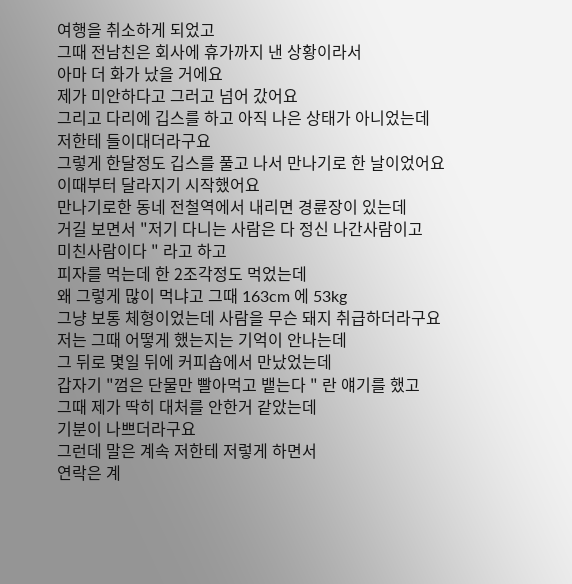여행을 취소하게 되었고
그때 전남친은 회사에 휴가까지 낸 상황이라서
아마 더 화가 났을 거에요
제가 미안하다고 그러고 넘어 갔어요
그리고 다리에 깁스를 하고 아직 나은 상태가 아니었는데
저한테 들이대더라구요
그렇게 한달정도 깁스를 풀고 나서 만나기로 한 날이었어요
이때부터 달라지기 시작했어요
만나기로한 동네 전철역에서 내리면 경륜장이 있는데
거길 보면서 "저기 다니는 사람은 다 정신 나간사람이고
미친사람이다 " 라고 하고
피자를 먹는데 한 2조각정도 먹었는데
왜 그렇게 많이 먹냐고 그때 163cm 에 53kg
그냥 보통 체형이었는데 사람을 무슨 돼지 취급하더라구요
저는 그때 어떻게 했는지는 기억이 안나는데
그 뒤로 몇일 뒤에 커피숍에서 만났었는데
갑자기 "껌은 단물만 빨아먹고 뱉는다 " 란 얘기를 했고
그때 제가 딱히 대처를 안한거 같았는데
기분이 나쁘더라구요
그런데 말은 계속 저한테 저렇게 하면서
연락은 계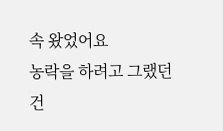속 왔었어요
농락을 하려고 그랬던건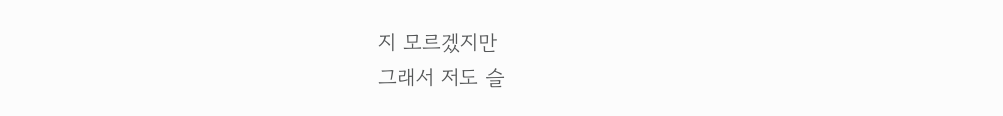지 모르겠지만
그래서 저도 슬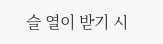슬 열이 받기 시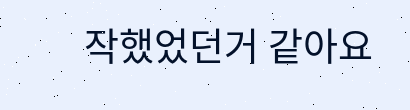작했었던거 같아요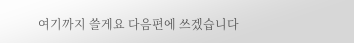여기까지 쓸게요 다음편에 쓰겠습니다